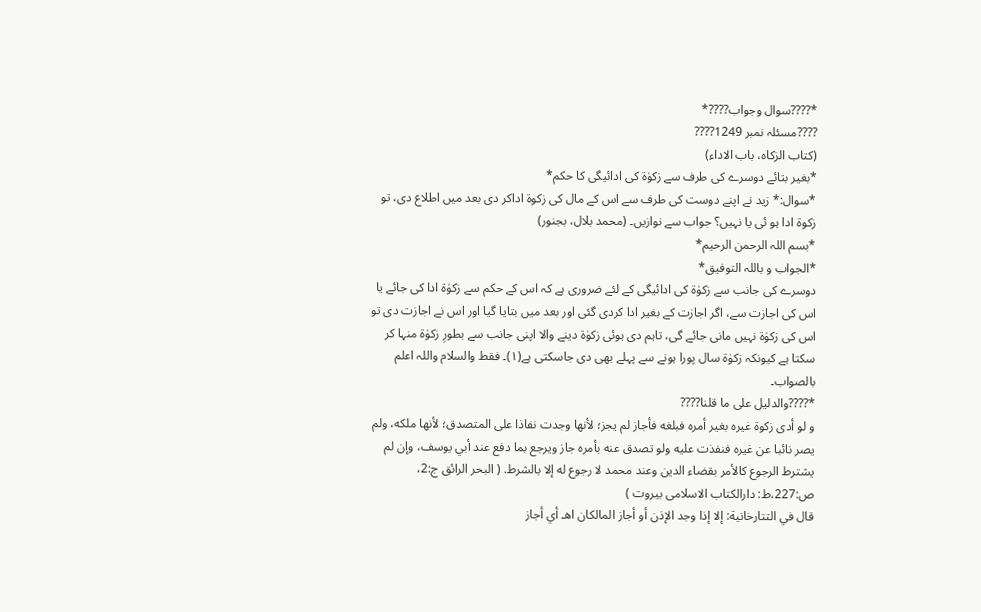*????سوال وجواب????*
????مسئلہ نمبر 1249????
(کتاب الزکاہ، باب الاداء)
*بغیر بتائے دوسرے کی طرف سے زکوٰۃ کی ادائیگی کا حکم*
*سوال:* زید نے اپنے دوست کی طرف سے اس کے مال کی زکوۃ اداکر دی بعد میں اطلاع دی، تو زکوۃ ادا ہو ئی یا نہیں؟ جواب سے نوازیں۔ (محمد بلال، بجنور)
*بسم اللہ الرحمن الرحیم*
*الجواب و باللہ التوفیق*
دوسرے کی جانب سے زکوٰۃ کی ادائیگی کے لئے ضروری ہے کہ اس کے حکم سے زکوٰۃ ادا کی جائے یا اس کی اجازت سے، اگر اجازت کے بغیر ادا کردی گئی اور بعد میں بتایا گیا اور اس نے اجازت دی تو اس کی زکوٰۃ نہیں مانی جائے گی، تاہم دی ہوئی زکوٰۃ دینے والا اپنی جانب سے بطورِ زکوٰۃ منہا کر سکتا ہے کیونکہ زکوٰۃ سال پورا ہونے سے پہلے بھی دی جاسکتی ہے(١)۔ فقط والسلام واللہ اعلم بالصواب۔
*????والدليل على ما قلنا????
و لو أدى زكوة غيره بغير أمره فبلغه فأجاز لم يجز؛ لأنها وجدت نفاذا على المتصدق؛ لأنها ملكه، ولم يصر نائبا عن غيره فنفذت عليه ولو تصدق عنه بأمره جاز ويرجع بما دفع عند أبي يوسف، وإن لم يشترط الرجوع كالأمر بقضاء الدين وعند محمد لا رجوع له إلا بالشرط. ( البحر الرائق ج:2، ص:227،ط: دارالکتاب الاسلامی بیروت )
قال في التتارخانية: إلا إذا وجد الإذن أو أجاز المالكان اهـ أي أجاز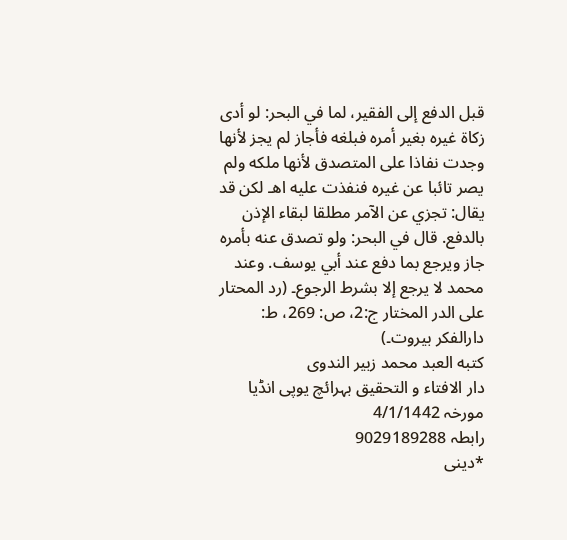قبل الدفع إلى الفقير، لما في البحر: لو أدى زكاة غيره بغير أمره فبلغه فأجاز لم يجز لأنها وجدت نفاذا على المتصدق لأنها ملكه ولم يصر تائبا عن غيره فنفذت عليه اهـ لكن قد يقال: تجزي عن الآمر مطلقا لبقاء الإذن بالدفع. قال في البحر: ولو تصدق عنه بأمره جاز ويرجع بما دفع عند أبي يوسف. وعند محمد لا يرجع إلا بشرط الرجوع۔ (رد المحتار على الدر المختار ج:2، ص: 269، ط: دارالفکر بیروت۔)
كتبه العبد محمد زبير الندوى
دار الافتاء و التحقیق بہرائچ یوپی انڈیا
مورخہ 4/1/1442
رابطہ 9029189288
*دینی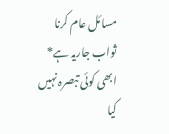مسائل عام کرنا ثواب جاریہ ہے*
ابھی کوئی تبصرہ نہیں کیا